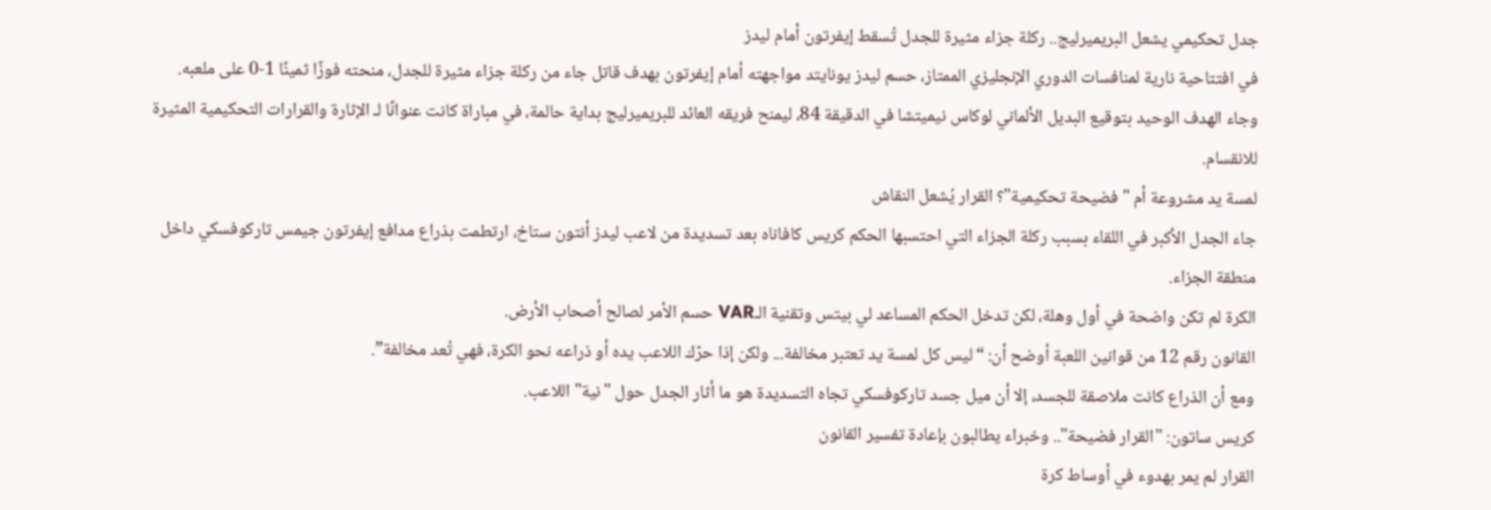جدل تحكيمي يشعل البريميرليج.. ركلة جزاء مثيرة للجدل تُسقط إيفرتون أمام ليدز
في افتتاحية نارية لمنافسات الدوري الإنجليزي الممتاز، حسم ليدز يونايتد مواجهته أمام إيفرتون بهدف قاتل جاء من ركلة جزاء مثيرة للجدل، منحته فوزًا ثمينًا 1-0 على ملعبه.
وجاء الهدف الوحيد بتوقيع البديل الألماني لوكاس نيميتشا في الدقيقة 84، ليمنح فريقه العائد للبريميرليج بداية حالمة، في مباراة كانت عنوانًا لـ الإثارة والقرارات التحكيمية المثيرة للانقسام.
لمسة يد مشروعة أم "فضيحة تحكيمية"؟ القرار يُشعل النقاش
جاء الجدل الأكبر في اللقاء بسبب ركلة الجزاء التي احتسبها الحكم كريس كافاناه بعد تسديدة من لاعب ليدز أنتون ستاخ، ارتطمت بذراع مدافع إيفرتون جيمس تاركوفسكي داخل منطقة الجزاء.
الكرة لم تكن واضحة في أول وهلة، لكن تدخل الحكم المساعد لي بيتس وتقنية الـVAR حسم الأمر لصالح أصحاب الأرض.
القانون رقم 12 من قوانين اللعبة أوضح أن: “ليس كل لمسة يد تعتبر مخالفة... ولكن إذا حرّك اللاعب يده أو ذراعه نحو الكرة، فهي تُعد مخالفة”.
ومع أن الذراع كانت ملاصقة للجسد، إلا أن ميل جسد تاركوفسكي تجاه التسديدة هو ما أثار الجدل حول "نية" اللاعب.
كريس ساتون: "القرار فضيحة".. وخبراء يطالبون بإعادة تفسير القانون
القرار لم يمر بهدوء في أوساط كرة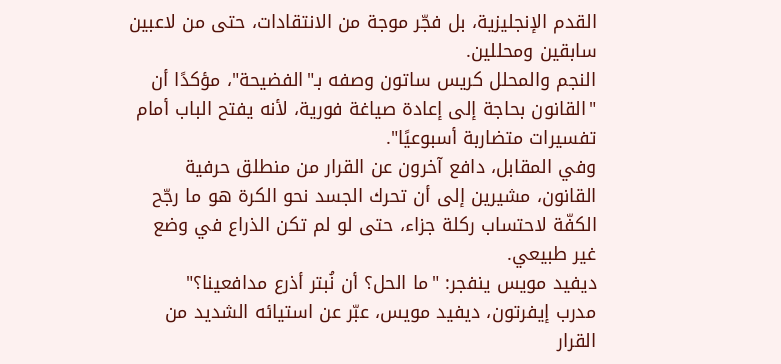القدم الإنجليزية، بل فجّر موجة من الانتقادات، حتى من لاعبين سابقين ومحللين.
النجم والمحلل كريس ساتون وصفه بـ"الفضيحة"، مؤكدًا أن "القانون بحاجة إلى إعادة صياغة فورية، لأنه يفتح الباب أمام تفسيرات متضاربة أسبوعيًا".
وفي المقابل، دافع آخرون عن القرار من منطلق حرفية القانون، مشيرين إلى أن تحرك الجسد نحو الكرة هو ما رجّح الكفّة لاحتساب ركلة جزاء، حتى لو لم تكن الذراع في وضع غير طبيعي.
ديفيد مويس ينفجر: "ما الحل؟ أن نُبتر أذرع مدافعينا؟"
مدرب إيفرتون، ديفيد مويس، عبّر عن استيائه الشديد من القرار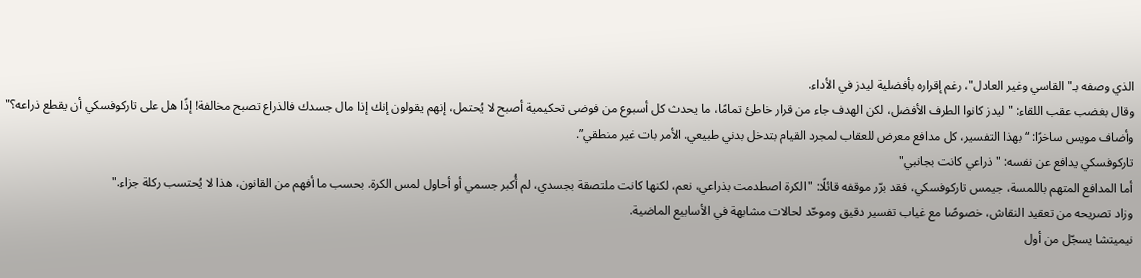الذي وصفه بـ"القاسي وغير العادل"، رغم إقراره بأفضلية ليدز في الأداء.
وقال بغضب عقب اللقاء: "ليدز كانوا الطرف الأفضل، لكن الهدف جاء من قرار خاطئ تمامًا، ما يحدث كل أسبوع من فوضى تحكيمية أصبح لا يُحتمل، إنهم يقولون إنك إذا مال جسدك فالذراع تصبح مخالفة! إذًا هل على تاركوفسكي أن يقطع ذراعه؟"
وأضاف مويس ساخرًا: “بهذا التفسير، كل مدافع معرض للعقاب لمجرد القيام بتدخل بدني طبيعي. الأمر بات غير منطقي”.
تاركوفسكي يدافع عن نفسه: "ذراعي كانت بجانبي"
أما المدافع المتهم باللمسة، جيمس تاركوفسكي، فقد برّر موقفه قائلًا: "الكرة اصطدمت بذراعي، نعم، لكنها كانت ملتصقة بجسدي، لم أُكبر جسمي أو أحاول لمس الكرة. بحسب ما أفهم من القانون، هذا لا يُحتسب ركلة جزاء."
وزاد تصريحه من تعقيد النقاش، خصوصًا مع غياب تفسير دقيق وموحّد لحالات مشابهة في الأسابيع الماضية.
نيميتشا يسجّل من أول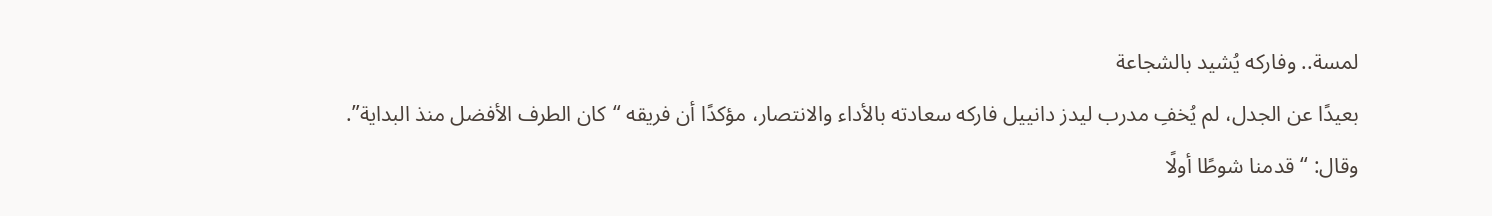لمسة.. وفاركه يُشيد بالشجاعة
بعيدًا عن الجدل، لم يُخفِ مدرب ليدز دانييل فاركه سعادته بالأداء والانتصار، مؤكدًا أن فريقه “كان الطرف الأفضل منذ البداية”.
وقال: “قدمنا شوطًا أولًا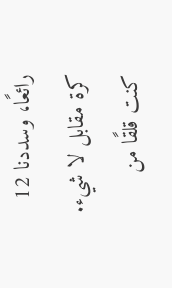رائعًا، وسددنا 12 كرة مقابل لا شيء. كنت قلقًا من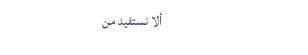ألا نستفيد من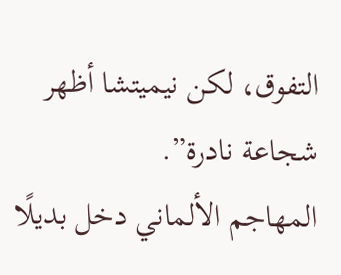التفوق، لكن نيميتشا أظهر شجاعة نادرة”.
المهاجم الألماني دخل بديلًا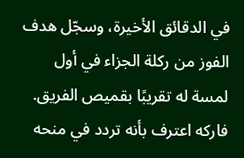في الدقائق الأخيرة، وسجّل هدف الفوز من ركلة الجزاء في أول لمسة له تقريبًا بقميص الفريق. فاركه اعترف بأنه تردد في منحه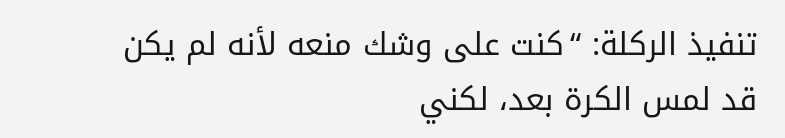تنفيذ الركلة: “كنت على وشك منعه لأنه لم يكن قد لمس الكرة بعد، لكني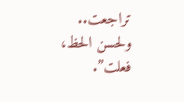تراجعت.. ولحسن الحظ، فعلت”.